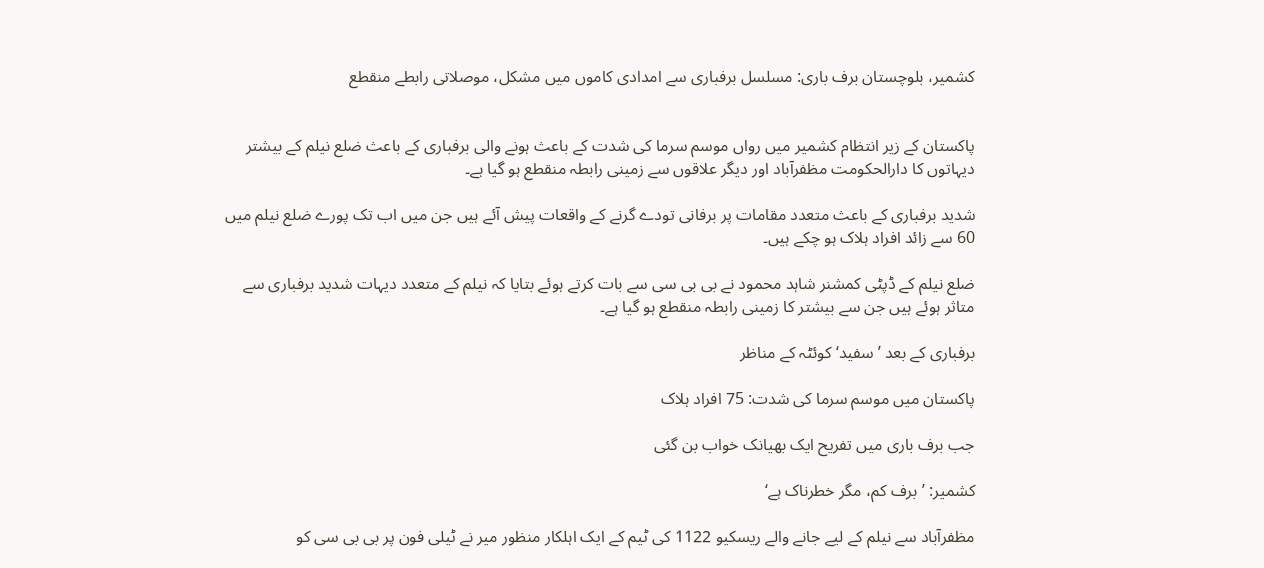کشمیر، بلوچستان برف باری: مسلسل برفباری سے امدادی کاموں میں مشکل، موصلاتی رابطے منقطع


پاکستان کے زیر انتظام کشمیر میں رواں موسم سرما کی شدت کے باعث ہونے والی برفباری کے باعث ضلع نیلم کے بیشتر دیہاتوں کا دارالحکومت مظفرآباد اور دیگر علاقوں سے زمینی رابطہ منقطع ہو گیا ہے۔

شدید برفباری کے باعث متعدد مقامات پر برفانی تودے گرنے کے واقعات پیش آئے ہیں جن میں اب تک پورے ضلع نیلم میں 60 سے زائد افراد ہلاک ہو چکے ہیں۔

ضلع نیلم کے ڈپٹی کمشنر شاہد محمود نے بی بی سی سے بات کرتے ہوئے بتایا کہ نیلم کے متعدد دیہات شدید برفباری سے متاثر ہوئے ہیں جن سے بیشتر کا زمینی رابطہ منقطع ہو گیا ہے۔

برفباری کے بعد ’سفید‘ کوئٹہ کے مناظر

پاکستان میں موسم سرما کی شدت: 75 افراد ہلاک

جب برف باری میں تفریح ایک بھیانک خواب بن گئی

کشمیر: ’برف کم، مگر خطرناک ہے‘

مظفرآباد سے نیلم کے لیے جانے والے ریسکیو 1122 کی ٹیم کے ایک اہلکار منظور میر نے ٹیلی فون پر بی بی سی کو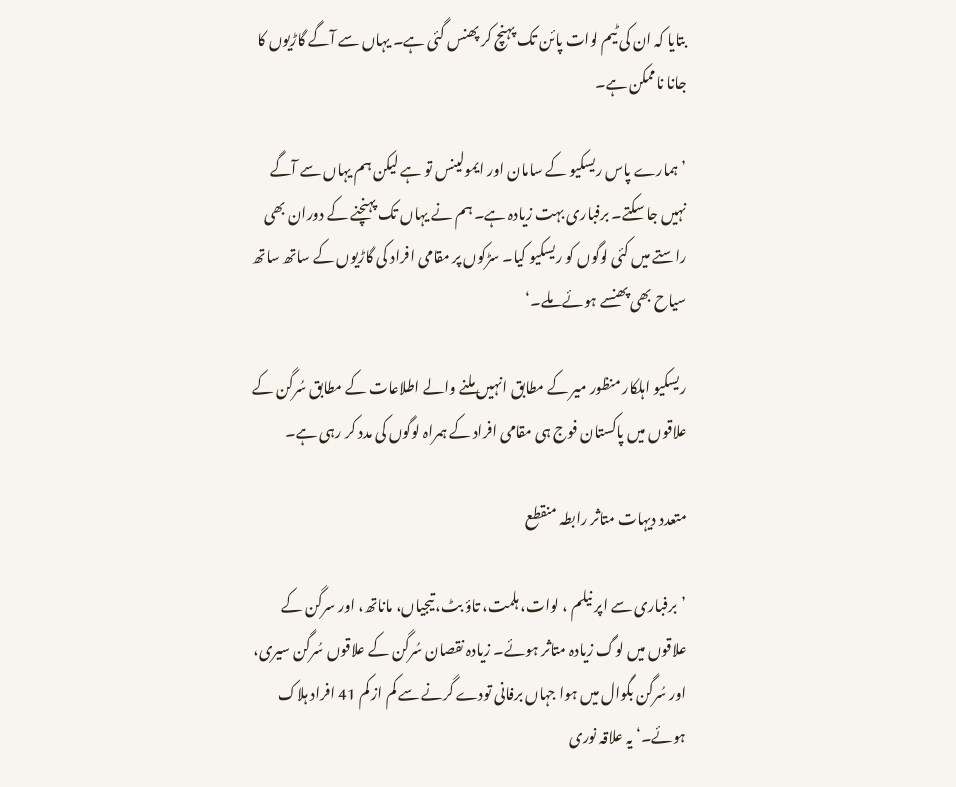بتایا کہ ان کی ٹیم لوات پائن تک پہنچ کر پھنس گئی ہے۔ یہاں سے آگے گاڑیوں کا جانا ناممکن ہے۔

’ہمارے پاس ریسکیو کے سامان اور ایمولینس تو ہے لیکن ہم یہاں سے آگے نہیں جا سکتے۔ برفباری بہت زیادہ ہے۔ ہم نے یہاں تک پہنچنے کے دوران بھی راستے میں کئی لوگوں کو ریسکیو کیا۔ سڑکوں پر مقامی افراد کی گاڑیوں کے ساتھ ساتھ سیاح بھی پھنسے ہوئے ملے۔‘

ریسکیو اہلکار منظور میر کے مطابق انہیں ملنے والے اطلاعات کے مطابق سُرگن کے علاقوں میں پاکستان فوج ہی مقامی افراد کے ہمراہ لوگوں کی مدد کر رہی ہے۔

متعدد دیہات متاثر رابطہ منقطع

’برفباری سے اپر نیلم ، لوات، ہلمت، تاؤ بٹ، تیجیاں، ماناتھ، اور سرگن کے علاقوں میں لوگ زیادہ متاثر ہوئے۔ زیادہ نقصان سُرگن کے علاقوں سُرگن سیری، اور سُرگن بگوال میں ہوا جہاں برفانی تودے گرنے سے کم از کم 41 افراد ہلاک ہوئے۔‘ یہ علاقہ نوری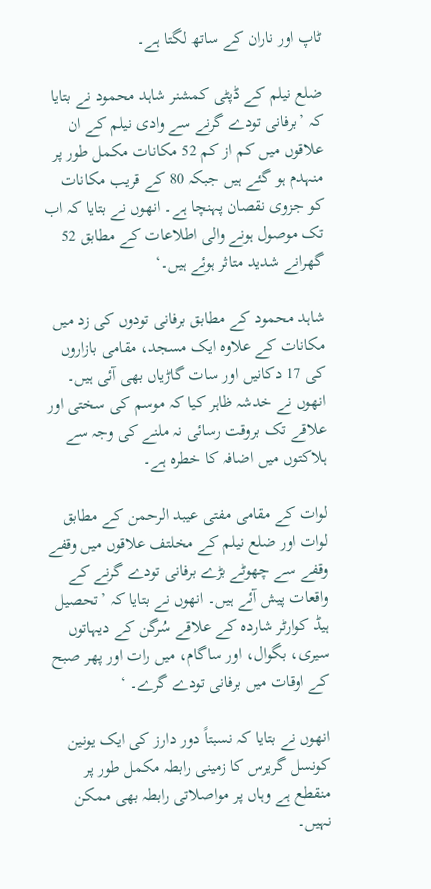ٹاپ اور ناران کے ساتھ لگتا ہے۔

ضلع نیلم کے ڈپٹی کمشنر شاہد محمود نے بتایا کہ ’برفانی تودے گرنے سے وادی نیلم کے ان علاقوں میں کم از کم 52 مکانات مکمل طور پر منہدم ہو گئے ہیں جبکہ 80 کے قریب مکانات کو جزوی نقصان پہنچا ہے۔ انھوں نے بتایا کہ اب تک موصول ہونے والی اطلاعات کے مطابق 52 گھرانے شدید متاثر ہوئے ہیں۔‘

شاہد محمود کے مطابق برفانی تودوں کی زد میں مکانات کے علاوہ ایک مسجد، مقامی بازاروں کی 17 دکانیں اور سات گاڑیاں بھی آئی ہیں۔ انھوں نے خدشہ ظاہر کیا کہ موسم کی سختی اور علاقے تک بروقت رسائی نہ ملنے کی وجہ سے ہلاکتوں میں اضافہ کا خطرہ ہے۔

لوات کے مقامی مفتی عیبد الرحمن کے مطابق لوات اور ضلع نیلم کے مخلتف علاقوں میں وقفے وقفے سے چھوٹے بڑے برفانی تودے گرنے کے واقعات پیش آئے ہیں۔ انھوں نے بتایا کہ ’تحصیل ہیڈ کوارٹر شاردہ کے علاقے سُرگن کے دیہاتوں سیری، بگوال، اور ساگام، میں رات اور پھر صبح کے اوقات میں برفانی تودے گرے۔ ‘

انھوں نے بتایا کہ نسبتاً دور دارز کی ایک یونین کونسل گریرس کا زمینی رابطہ مکمل طور پر منقطع ہے وہاں پر مواصلاتی رابطہ بھی ممکن نہیں۔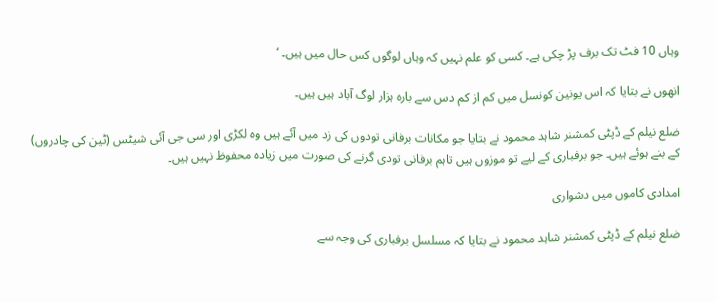وہاں 10 فٹ تک برف پڑ چکی ہے۔ کسی کو علم نہیں کہ وہاں لوگوں کس حال میں ہیں۔ ‘

انھوں نے بتایا کہ اس یونین کونسل میں کم از کم دس سے بارہ ہزار لوگ آباد ہیں ہیں۔

ضلع نیلم کے ڈپٹی کمشنر شاہد محمود نے بتایا جو مکانات برفانی تودوں کی زد میں آئے ہیں وہ لکڑی اور سی جی آئی شیٹس (ٹین کی چادروں) کے بنے ہوئے ہیں۔ جو برفباری کے لیے تو موزوں ہیں تاہم برفانی تودی گرنے کی صورت میں زیادہ محفوظ نہیں ہیں۔

امدادی کاموں میں دشواری

ضلع نیلم کے ڈپٹی کمشنر شاہد محمود نے بتایا کہ مسلسل برفباری کی وجہ سے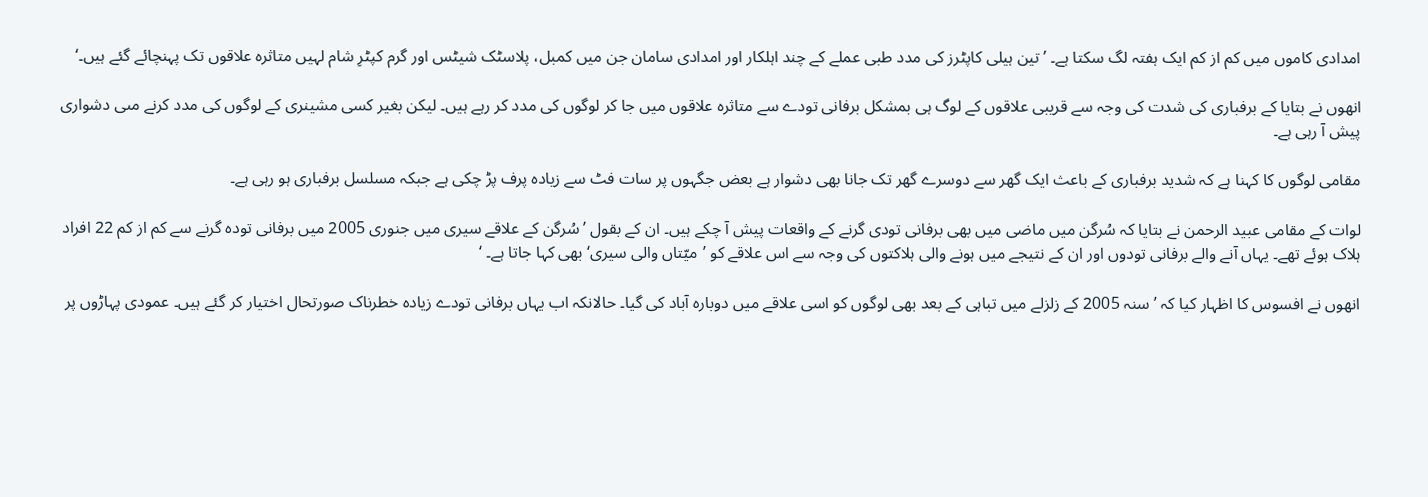امدادی کاموں میں کم از کم ایک ہفتہ لگ سکتا ہے۔ ’تین ہیلی کاپٹرز کی مدد طبی عملے کے چند اہلکار اور امدادی سامان جن میں کمبل، پلاسٹک شیٹس اور گرم کپٹرِ شام لہیں متاثرہ علاقوں تک پہنچائے گئے ہیں۔‘

انھوں نے بتایا کے برفباری کی شدت کی وجہ سے قریبی علاقوں کے لوگ ہی بمشکل برفانی تودے سے متاثرہ علاقوں میں جا کر لوگوں کی مدد کر رہے ہیں۔ لیکن بغیر کسی مشینری کے لوگوں کی مدد کرنے مںی دشواری پیش آ رہی ہے۔

مقامی لوگوں کا کہنا ہے کہ شدید برفباری کے باعث ایک گھر سے دوسرے گھر تک جانا بھی دشوار ہے بعض جگہوں پر سات فٹ سے زیادہ پرف پڑ چکی ہے جبکہ مسلسل برفباری ہو رہی ہے۔

لوات کے مقامی عبید الرحمن نے بتایا کہ سُرگن میں ماضی میں بھی برفانی تودی گرنے کے واقعات پیش آ چکے ہیں۔ ان کے بقول ’سُرگن کے علاقے سیری میں جنوری 2005 میں برفانی تودہ گرنے سے کم از کم 22 افراد ہلاک ہوئے تھے۔ یہاں آنے والے برفانی تودوں اور ان کے نتیجے میں ہونے والی ہلاکتوں کی وجہ سے اس علاقے کو ’میّتاں والی سیری‘ بھی کہا جاتا ہے۔ ‘

انھوں نے افسوس کا اظہار کیا کہ ’سنہ 2005 کے زلزلے میں تباہی کے بعد بھی لوگوں کو اسی علاقے میں دوبارہ آباد کی گیا۔ حالانکہ اب یہاں برفانی تودے زیادہ خطرناک صورتحال اختیار کر گئے ہیں۔ عمودی پہاڑوں پر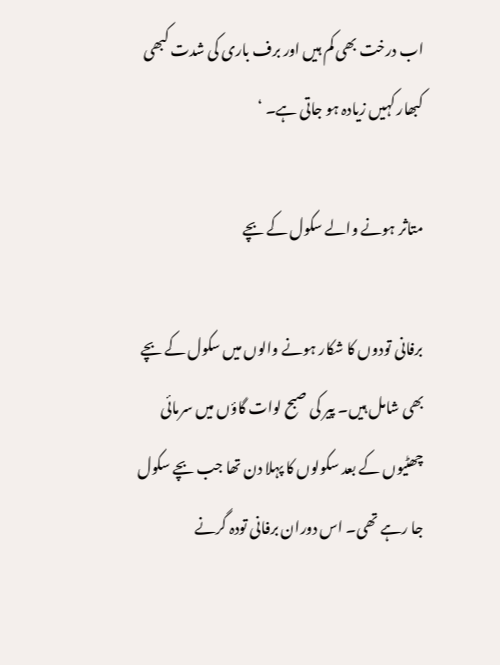اب درخت بھی کم ہیں اور برف باری کی شدت کبھی کبھار کہیں زیادہ ہو جاتی ہے۔ ‘

متاثر ہونے والے سکول کے بچے

برفانی تودوں کا شکار ہونے والوں میں سکول کے بچے بھی شامل ہیں۔ پیر کی صبح لوات گاؤں میں سرمائی چھٹیوں کے بعد سکولوں کا پہلا دن تھا جب بچے سکول جا رہے تھی۔ اس دوران برفانی تودہ گرنے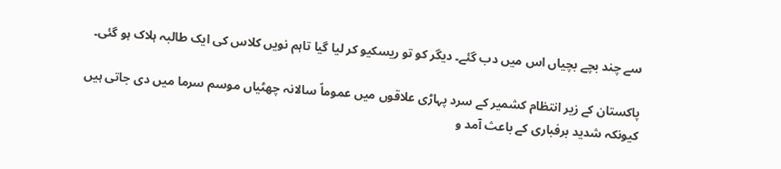سے چند بچے بچیاں اس میں دب گئے۔ دیگر کو تو ریسکیو کر لیا گیا تاہم نویں کلاس کی ایک طالبہ ہلاک ہو گئی۔

پاکستان کے زیر انتظام کشمیر کے سرد پہاڑی علاقوں میں عموماً سالانہ چھٹیاں موسم سرما میں دی جاتی ہیں کیونکہ شدید برفباری کے باعث آمد و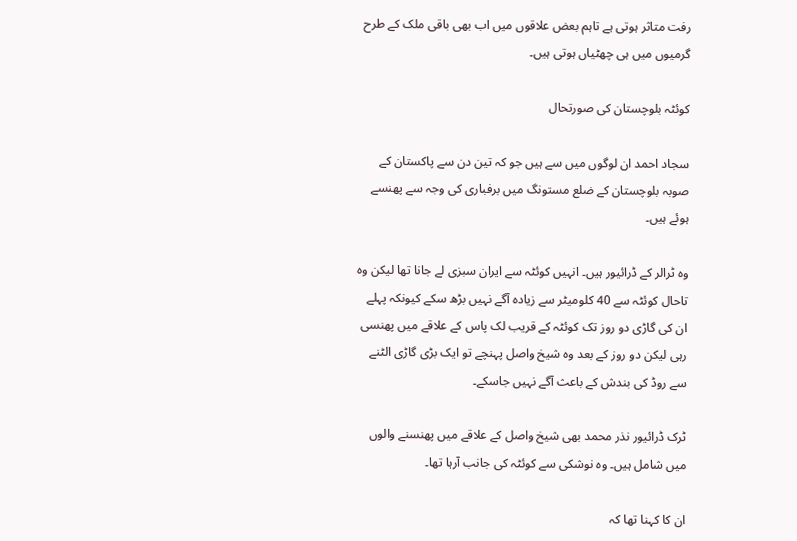رفت متاثر ہوتی ہے تاہم بعض علاقوں میں اب بھی باقی ملک کے طرح گرمیوں میں ہی چھٹیاں ہوتی ہیں۔

کوئٹہ بلوچستان کی صورتحال

سجاد احمد ان لوگوں میں سے ہیں جو کہ تین دن سے پاکستان کے صوبہ بلوچستان کے ضلع مستونگ میں برفباری کی وجہ سے پھنسے ہوئے ہیں۔

وہ ٹرالر کے ڈرائیور ہیں۔ انہیں کوئٹہ سے ایران سبزی لے جانا تھا لیکن وہ تاحال کوئٹہ سے 40 کلومیٹر سے زیادہ آگے نہیں بڑھ سکے کیونکہ پہلے ان کی گاڑی دو روز تک کوئٹہ کے قریب لک پاس کے علاقے میں پھنسی رہی لیکن دو روز کے بعد وہ شیخ واصل پہنچے تو ایک بڑی گاڑی الٹنے سے روڈ کی بندش کے باعث آگے نہیں جاسکے۔

ٹرک ڈرائیور نذر محمد بھی شیخ واصل کے علاقے میں پھنسنے والوں میں شامل ہیں۔ وہ نوشکی سے کوئٹہ کی جانب آرہا تھا۔

ان کا کہنا تھا کہ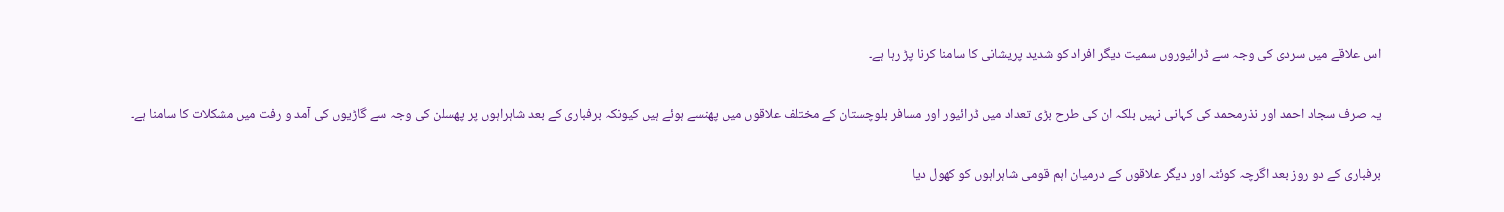اس علاقے میں سردی کی وجہ سے ڈرائیوروں سمیت دیگر افراد کو شدید پریشانی کا سامنا کرنا پڑ رہا ہے۔

یہ صرف سجاد احمد اور نذرمحمد کی کہانی نہیں بلکہ ان کی طرح بڑی تعداد میں ڈرائیور اور مسافر بلوچستان کے مختلف علاقوں میں پھنسے ہوئے ہیں کیونکہ برفباری کے بعد شاہراہوں پر پھسلن کی وجہ سے گاڑیوں کی آمد و رفت میں مشکلات کا سامنا ہے۔

برفباری کے دو روز بعد اگرچہ کوئٹہ اور دیگر علاقوں کے درمیان اہم قومی شاہراہوں کو کھول دیا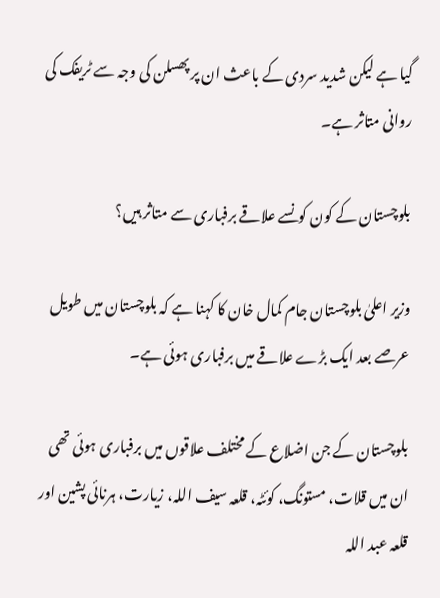گیا ہے لیکن شدید سردی کے باعث ان پر پھسلن کی وجہ سے ٹریفک کی روانی متاثر ہے۔

بلوچستان کے کون کونسے علاقے برفباری سے متاثر ہیں؟

وزیر اعلیٰ بلوچستان جام کمال خان کا کہنا ہے کہ بلوچستان میں طویل عرصے بعد ایک بڑے علاقے میں برفباری ہوئی ہے۔

بلوچستان کے جن اضلاع کے مختلف علاقوں میں برفباری ہوئی تھی ان میں قلات، مستونگ، کوئٹہ، قلعہ سیف اللہ، زیارت، ہرنائی پشین اور قلعہ عبد اللہ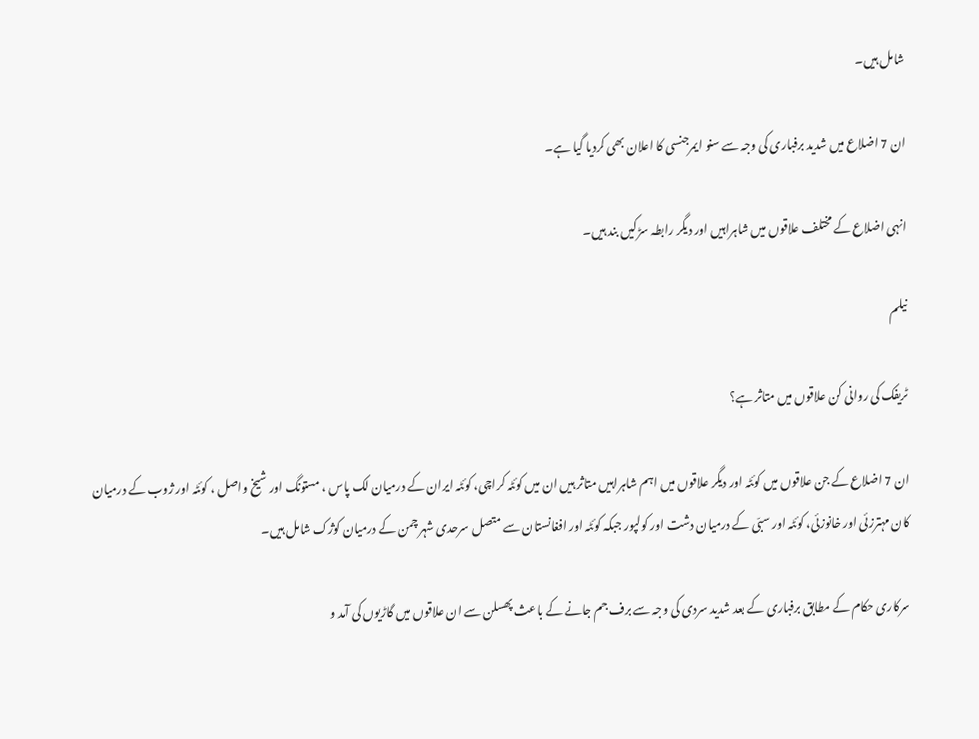شامل ہیں۔

ان 7 اضلاع میں شدید برفباری کی وجہ سے سنو ایمرجنسی کا اعلان بھی کردیا گیا ہے۔

انہی اضلاع کے مختلف علاقوں میں شاہراہیں اور دیگر رابطہ سڑکیں بند ہیں۔

نیلم

ٹریفک کی روانی کن علاقوں میں متاثر ہے؟

ان 7 اضلاع کے جن علاقوں میں کوئٹہ اور دیگر علاقوں میں اہم شاہراہیں متاثر ہیں ان میں کوئٹہ کراچی، کوئٹہ ایران کے درمیان لک پاس ، مستونگ اور شیخ واصل ، کوئٹہ اور ژوب کے درمیان کان مہترزئی اور خانوزئی، کوئٹہ اور سبّی کے درمیان دشت اور کولپور جبکہ کوئٹہ اور افغانستان سے متصل سرحدی شہر چمن کے درمیان کوژک شامل ہیں۔

سرکاری حکام کے مطابق برفباری کے بعد شدید سردی کی وجہ سے برف جم جانے کے باعث پھسلن سے ان علاقوں میں گاڑیوں کی آمد و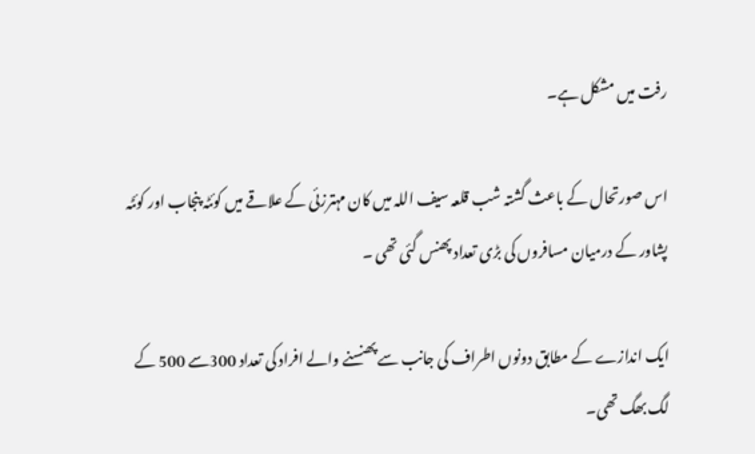رفت میں مشکل ہے۔

اس صورتحال کے باعث گشتہ شب قلعہ سیف اللہ میں کان مہترزئی کے علاقے میں کوئٹہ پنجاب اور کوئٹہ پشاور کے درمیان مسافروں کی بڑی تعداد پھنس گئی تھی ۔

ایک اندازے کے مطابق دونوں اطراف کی جانب سے پھنسنے والے افراد کی تعداد 300سے 500 کے لگ بھگ تھی۔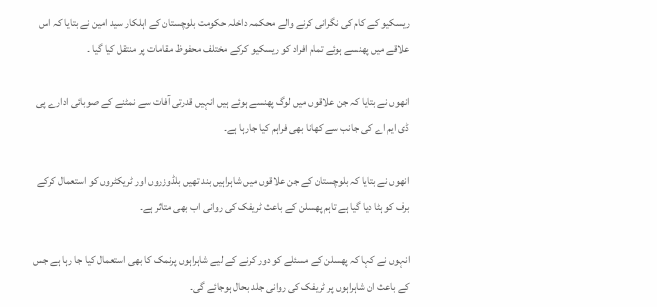ریسکیو کے کام کی نگرانی کرنے والے محکمہ داخلہ حکومت بلوچستان کے اہلکار سید امین نے بتایا کہ اس علاقے میں پھنسے ہوئے تمام افراد کو ریسکیو کرکے مختلف محفوظ مقامات پر منتقل کیا گیا ۔

انھوں نے بتایا کہ جن علاقوں میں لوگ پھنسے ہوئے ہیں انہیں قدرتی آفات سے نمٹنے کے صوبائی ادارے پی ڈی ایم اے کی جانب سے کھانا بھی فراہم کیا جارہا ہے۔

انھوں نے بتایا کہ بلوچستان کے جن علاقوں میں شاہراہیں بند تھیں بلڈوزروں اور ٹریکٹروں کو استعمال کرکے برف کو ہٹا دیا گیا ہے تاہم پھسلن کے باعث ٹریفک کی روانی اب بھی متاثر ہے۔

انہوں نے کہا کہ پھسلن کے مسئلے کو دور کرنے کے لیے شاہراہوں پرنمک کا بھی استعمال کیا جا رہا ہے جس کے باعث ان شاہراہوں پر ٹریفک کی روانی جلد بحال ہوجائے گی۔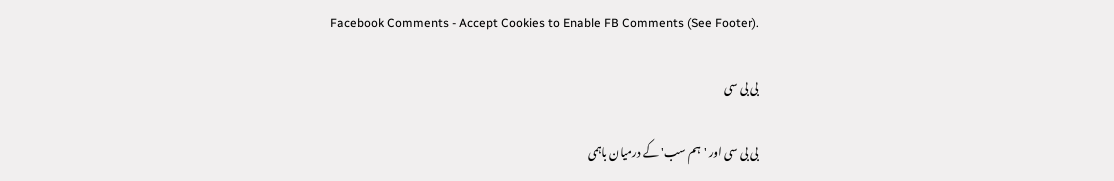Facebook Comments - Accept Cookies to Enable FB Comments (See Footer).

بی بی سی

بی بی سی اور 'ہم سب' کے درمیان باہمی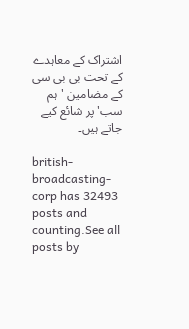اشتراک کے معاہدے کے تحت بی بی سی کے مضامین 'ہم سب' پر شائع کیے جاتے ہیں۔

british-broadcasting-corp has 32493 posts and counting.See all posts by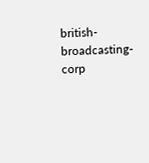british-broadcasting-corp